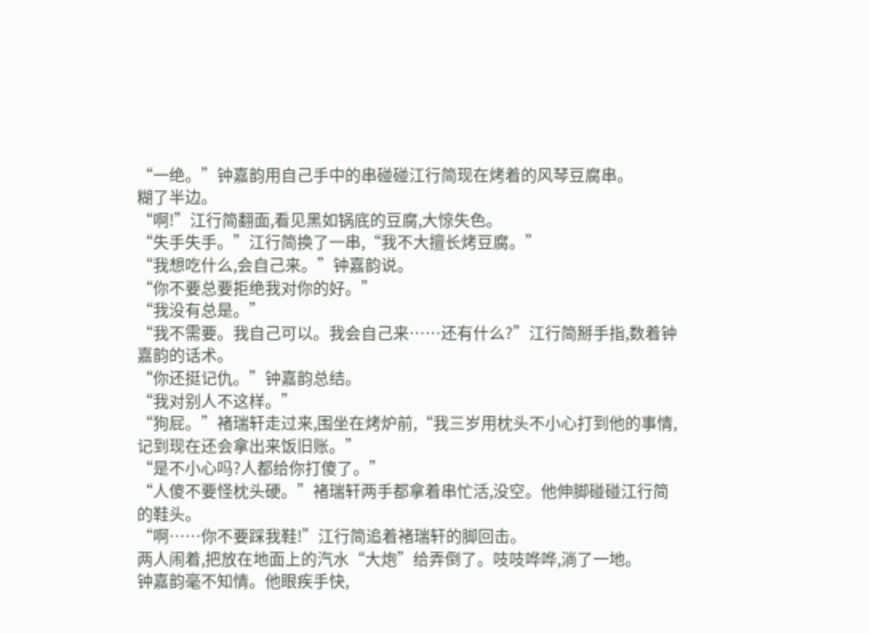“一绝。”钟嘉韵用自己手中的串碰碰江行简现在烤着的风琴豆腐串。
糊了半边。
“啊!”江行简翻面,看见黑如锅底的豆腐,大惊失色。
“失手失手。”江行简换了一串,“我不大擅长烤豆腐。”
“我想吃什么,会自己来。”钟嘉韵说。
“你不要总要拒绝我对你的好。”
“我没有总是。”
“我不需要。我自己可以。我会自己来……还有什么?”江行简掰手指,数着钟嘉韵的话术。
“你还挺记仇。”钟嘉韵总结。
“我对别人不这样。”
“狗屁。”褚瑞轩走过来,围坐在烤炉前,“我三岁用枕头不小心打到他的事情,记到现在还会拿出来饭旧账。”
“是不小心吗?人都给你打傻了。”
“人傻不要怪枕头硬。”褚瑞轩两手都拿着串忙活,没空。他伸脚碰碰江行简的鞋头。
“啊……你不要踩我鞋!”江行简追着褚瑞轩的脚回击。
两人闹着,把放在地面上的汽水“大炮”给弄倒了。吱吱哗哗,淌了一地。
钟嘉韵毫不知情。他眼疾手快,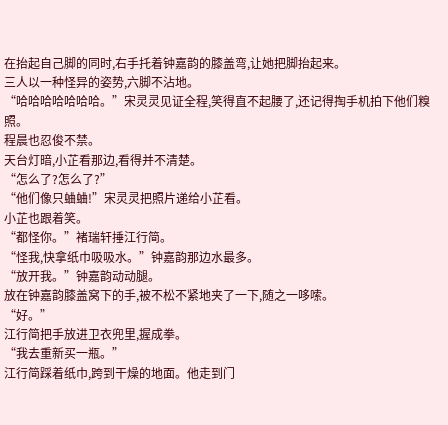在抬起自己脚的同时,右手托着钟嘉韵的膝盖弯,让她把脚抬起来。
三人以一种怪异的姿势,六脚不沾地。
“哈哈哈哈哈哈哈。”宋灵灵见证全程,笑得直不起腰了,还记得掏手机拍下他们糗照。
程晨也忍俊不禁。
天台灯暗,小芷看那边,看得并不清楚。
“怎么了?怎么了?”
“他们像只蛐蛐!”宋灵灵把照片递给小芷看。
小芷也跟着笑。
“都怪你。”褚瑞轩捶江行简。
“怪我,快拿纸巾吸吸水。”钟嘉韵那边水最多。
“放开我。”钟嘉韵动动腿。
放在钟嘉韵膝盖窝下的手,被不松不紧地夹了一下,随之一哆嗦。
“好。”
江行简把手放进卫衣兜里,握成拳。
“我去重新买一瓶。”
江行简踩着纸巾,跨到干燥的地面。他走到门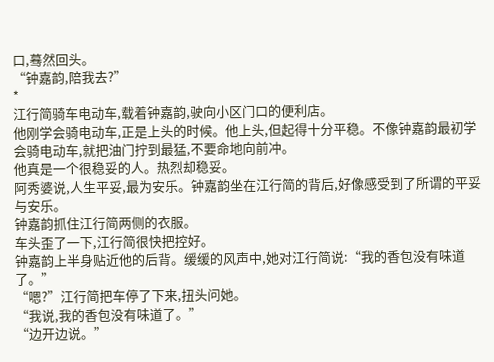口,蓦然回头。
“钟嘉韵,陪我去?”
*
江行简骑车电动车,载着钟嘉韵,驶向小区门口的便利店。
他刚学会骑电动车,正是上头的时候。他上头,但起得十分平稳。不像钟嘉韵最初学会骑电动车,就把油门拧到最猛,不要命地向前冲。
他真是一个很稳妥的人。热烈却稳妥。
阿秀婆说,人生平妥,最为安乐。钟嘉韵坐在江行简的背后,好像感受到了所谓的平妥与安乐。
钟嘉韵抓住江行简两侧的衣服。
车头歪了一下,江行简很快把控好。
钟嘉韵上半身贴近他的后背。缓缓的风声中,她对江行简说:“我的香包没有味道了。”
“嗯?”江行简把车停了下来,扭头问她。
“我说,我的香包没有味道了。”
“边开边说。”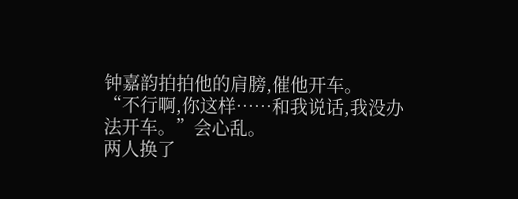钟嘉韵拍拍他的肩膀,催他开车。
“不行啊,你这样……和我说话,我没办法开车。”会心乱。
两人换了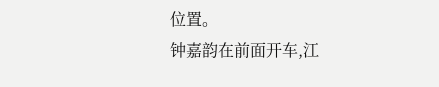位置。
钟嘉韵在前面开车,江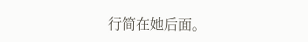行简在她后面。